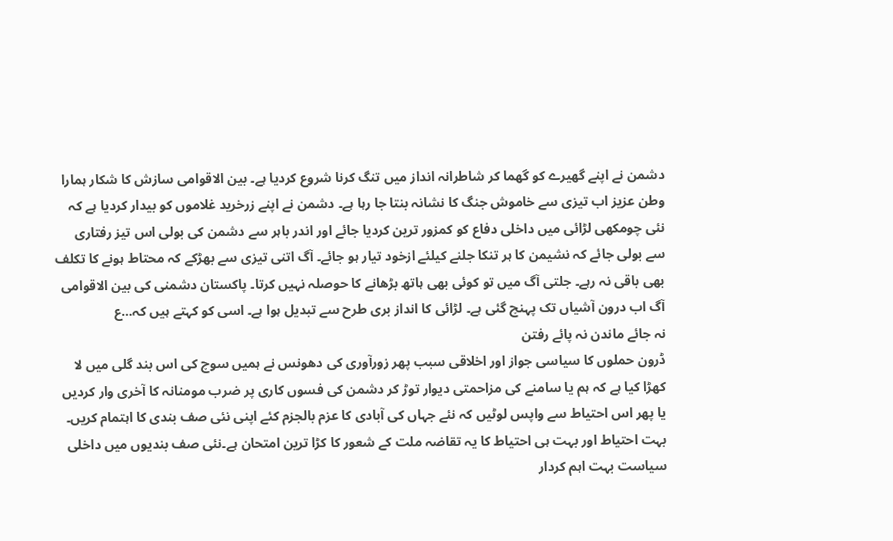دشمن نے اپنے گھیرے کو گھما کر شاطرانہ انداز میں تنگ کرنا شروع کردیا ہے۔ بین الاقوامی سازش کا شکار ہمارا وطن عزیز اب تیزی سے خاموش جنگ کا نشانہ بنتا جا رہا ہے۔ دشمن نے اپنے زرخرید غلاموں کو بیدار کردیا ہے کہ نئی چومکھی لڑائی میں داخلی دفاع کو کمزور ترین کردیا جائے اور اندر باہر سے دشمن کی بولی اس تیز رفتاری سے بولی جائے کہ نشیمن کا ہر تنکا جلنے کیلئے ازخود تیار ہو جائے۔ آگ اتنی تیزی سے بھڑکے کہ محتاط ہونے کا تکلف بھی باقی نہ رہے۔ جلتی آگ میں تو کوئی بھی ہاتھ بڑھانے کا حوصلہ نہیں کرتا۔ پاکستان دشمنی کی بین الاقوامی آگ اب درون آشیاں تک پہنچ گئی ہے۔ لڑائی کا انداز بری طرح سے تبدیل ہوا ہے۔ اسی کو کہتے ہیں کہ…ع
نہ جائے ماندن نہ پائے رفتن
ڈرون حملوں کا سیاسی جواز اور اخلاقی سبب پھر زورآوری کی دھونس نے ہمیں سوچ کی اس بند گلی میں لا کھڑا کیا ہے کہ ہم یا سامنے کی مزاحمتی دیوار توڑ کر دشمن کی فسوں کاری پر ضرب مومنانہ کا آخری وار کردیں یا پھر اس احتیاط سے واپس لوٹیں کہ نئے جہاں کی آبادی کا عزم بالجزم کئے اپنی نئی صف بندی کا اہتمام کریں۔ بہت احتیاط اور بہت ہی احتیاط کا یہ تقاضہ ملت کے شعور کا کڑا ترین امتحان ہے۔نئی صف بندیوں میں داخلی سیاست بہت اہم کردار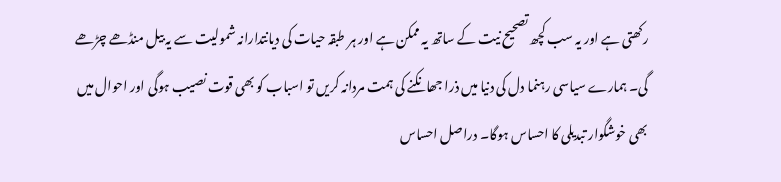رکھتی ہے اور یہ سب کچھ تصحیح نیت کے ساتھ یہ ممکن ہے اور ہر طبقہ حیات کی دیانتدارانہ شمولیت سے یہ بیل منڈھے چڑھے گی۔ ہمارے سیاسی رہنما دل کی دنیا میں ذرا جھانکنے کی ہمت مردانہ کریں تو اسباب کو بھی قوت نصیب ہوگی اور احوال میں بھی خوشگوار تبدیلی کا احساس ہوگا۔ دراصل احساس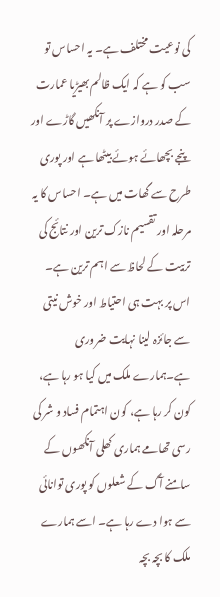کی نوعیت مختلف ہے۔ یہ احساس تو سب کو ہے کہ ایک ظالم بھیڑیا عمارت کے صدر دروازے پر آنکھیں گاڑے اور پنجے بچھائے ہوئے بیٹھا ہے اور پوری طرح سے گھات میں ہے۔ احساس کا یہ مرحلہ اور تقسیم نازک ترین اور نتائج کی تربیت کے لحاظ سے اہم ترین ہے۔ اس پر بہت ہی احتیاط اور خوش نیتی سے جائزہ لینا نہایت ضروری ہے۔ہمارے ملک میں کیا ہو رہا ہے، کون کر رہا ہے، کون اہتمام فساد و شر کی رسی تھامے ہماری کھلی آنکھوں کے سامنے آگ کے شعلوں کو پوری توانائی سے ہوا دے رہا ہے۔ اسے ہمارے ملک کا بچہ بچہ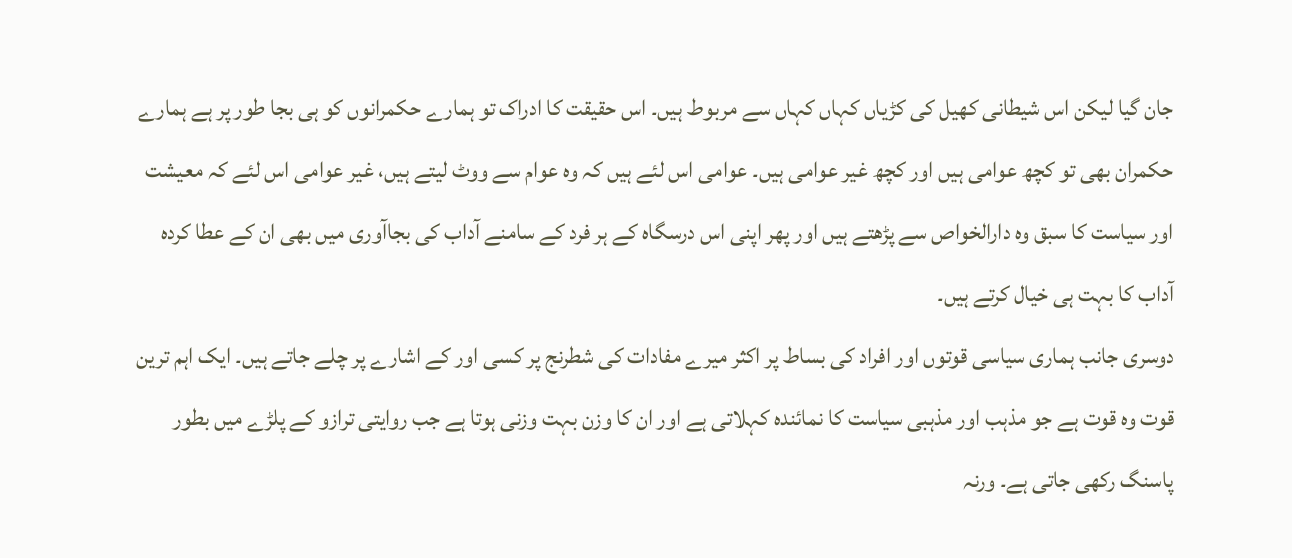جان گیا لیکن اس شیطانی کھیل کی کڑیاں کہاں کہاں سے مربوط ہیں۔ اس حقیقت کا ادراک تو ہمارے حکمرانوں کو ہی بجا طور پر ہے ہمارے حکمران بھی تو کچھ عوامی ہیں اور کچھ غیر عوامی ہیں۔ عوامی اس لئے ہیں کہ وہ عوام سے ووٹ لیتے ہیں، غیر عوامی اس لئے کہ معیشت اور سیاست کا سبق وہ دارالخواص سے پڑھتے ہیں اور پھر اپنی اس درسگاہ کے ہر فرد کے سامنے آداب کی بجاآوری میں بھی ان کے عطا کردہ آداب کا بہت ہی خیال کرتے ہیں۔
دوسری جانب ہماری سیاسی قوتوں اور افراد کی بساط پر اکثر میرے مفادات کی شطرنج پر کسی اور کے اشارے پر چلے جاتے ہیں۔ ایک اہم ترین قوت وہ قوت ہے جو مذہب اور مذہبی سیاست کا نمائندہ کہلاتی ہے اور ان کا وزن بہت وزنی ہوتا ہے جب روایتی ترازو کے پلڑے میں بطور پاسنگ رکھی جاتی ہے۔ ورنہ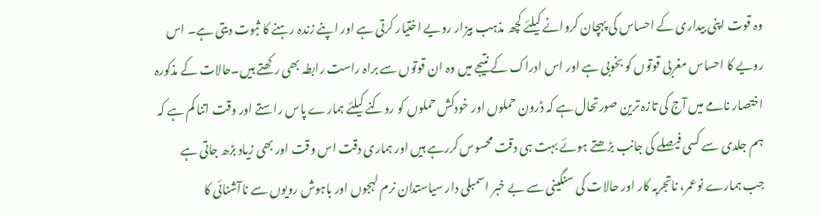وہ قوت اپنی بیداری کے احساس کی پہچان کروانے کیلئے کچھ مذہب بیزار رویے اختیار کرتی ہے اور اپنے زندہ رہنے کا ثبوت دیتی ہے۔ اس رویے کا احساس مغربی قوتوں کو بخوبی ہے اور اس ادراک کے نتیجے میں وہ ان قوتوں سے براہ راست رابطہ بھی رکھتے ہیں۔حالات کے مذکورہ اختصار نامے میں آج کی تازہ ترین صورتحال ہے کہ ڈرون حملوں اور خودکش حملوں کو روکنے کیلئے ہمارے پاس راستے اور وقت اتنا کم ہے کہ ہم جلدی سے کسی فیصلے کی جانب بڑھتے ہوئے بہت ہی دقت محسوس کررہے ہیں اور ہماری دقت اس وقت اور بھی زیاد بڑھ جاتی ہے جب ہمارے نوعمر، ناتجربہ کار اور حالات کی سنگینی سے بے خبر اسمبلی دار سیاستدان نرم لہجوں اور باہوش رویوں سے ناآشنائی کا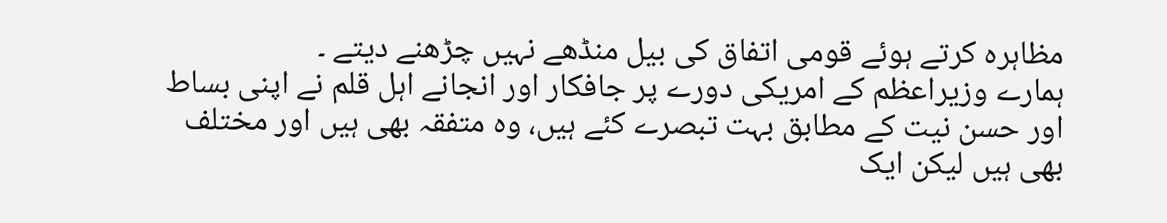مظاہرہ کرتے ہوئے قومی اتفاق کی بیل منڈھے نہیں چڑھنے دیتے ۔
ہمارے وزیراعظم کے امریکی دورے پر جافکار اور انجانے اہل قلم نے اپنی بساط اور حسن نیت کے مطابق بہت تبصرے کئے ہیں، وہ متفقہ بھی ہیں اور مختلف بھی ہیں لیکن ایک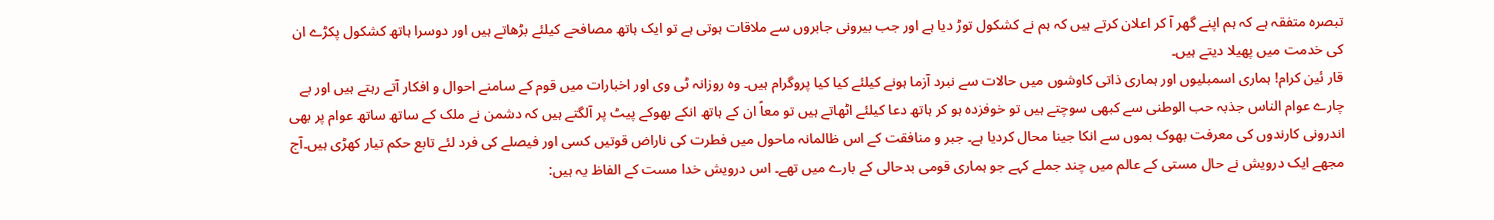تبصرہ متفقہ ہے کہ ہم اپنے گھر آ کر اعلان کرتے ہیں کہ ہم نے کشکول توڑ دیا ہے اور جب بیرونی جابروں سے ملاقات ہوتی ہے تو ایک ہاتھ مصافحے کیلئے بڑھاتے ہیں اور دوسرا ہاتھ کشکول پکڑے ان کی خدمت میں پھیلا دیتے ہیں۔
قار ئین کرام! ہماری اسمبلیوں اور ہماری ذاتی کاوشوں میں حالات سے نبرد آزما ہونے کیلئے کیا کیا پروگرام ہیں۔ وہ روزانہ ٹی وی اور اخبارات میں قوم کے سامنے احوال و افکار آتے رہتے ہیں اور بے چارے عوام الناس جذبہ حب الوطنی سے کبھی سوچتے ہیں تو خوفزدہ ہو کر ہاتھ دعا کیلئے اٹھاتے ہیں تو معاً ان کے ہاتھ انکے بھوکے پیٹ پر آلگتے ہیں کہ دشمن نے ملک کے ساتھ ساتھ عوام پر بھی اندرونی کارندوں کی معرفت بھوک بموں سے انکا جینا محال کردیا ہے۔ جبر و منافقت کے اس ظالمانہ ماحول میں فطرت کی ناراض قوتیں کسی اور فیصلے کی فرد لئے تابع حکم تیار کھڑی ہیں۔آج مجھے ایک درویش نے حال مستی کے عالم میں چند جملے کہے جو ہماری قومی بدحالی کے بارے میں تھے۔ اس درویش خدا مست کے الفاظ یہ ہیں: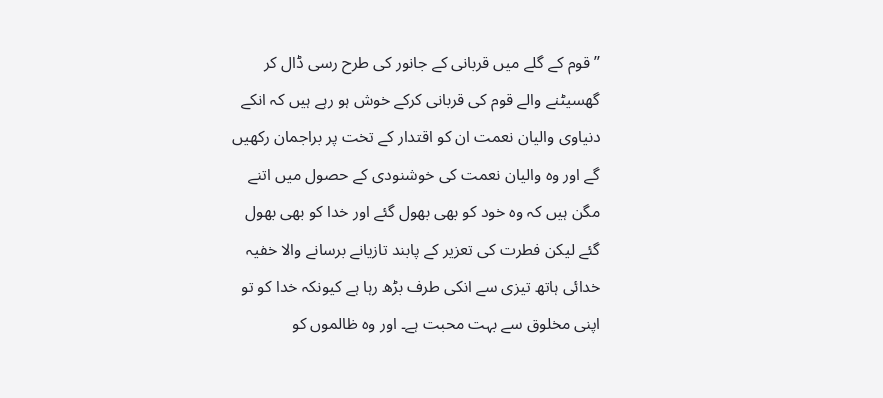’’قوم کے گلے میں قربانی کے جانور کی طرح رسی ڈال کر گھسیٹنے والے قوم کی قربانی کرکے خوش ہو رہے ہیں کہ انکے دنیاوی والیان نعمت ان کو اقتدار کے تخت پر براجمان رکھیں گے اور وہ والیان نعمت کی خوشنودی کے حصول میں اتنے مگن ہیں کہ وہ خود کو بھی بھول گئے اور خدا کو بھی بھول گئے لیکن فطرت کی تعزیر کے پابند تازیانے برسانے والا خفیہ خدائی ہاتھ تیزی سے انکی طرف بڑھ رہا ہے کیونکہ خدا کو تو اپنی مخلوق سے بہت محبت ہے۔ اور وہ ظالموں کو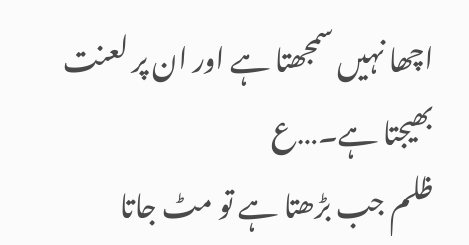اچھا نہیں سمجھتا ہے اور ان پر لعنت بھیجتا ہے۔…ع
ظلم جب بڑھتا ہے تو مٹ جاتا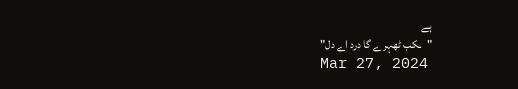ہے
"ـکب ٹھہرے گا درد اے دل"
Mar 27, 2024